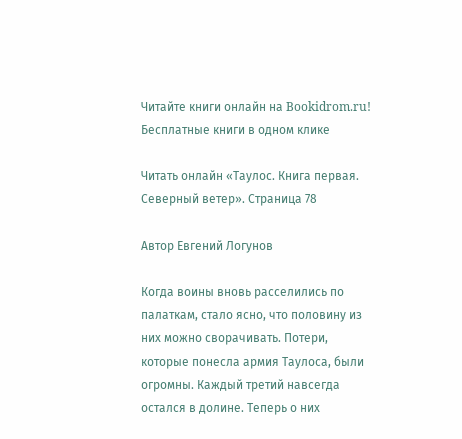Читайте книги онлайн на Bookidrom.ru! Бесплатные книги в одном клике

Читать онлайн «Таулос. Книга первая. Северный ветер». Страница 78

Автор Евгений Логунов

Когда воины вновь расселились по палаткам, стало ясно, что половину из них можно сворачивать. Потери, которые понесла армия Таулоса, были огромны. Каждый третий навсегда остался в долине. Теперь о них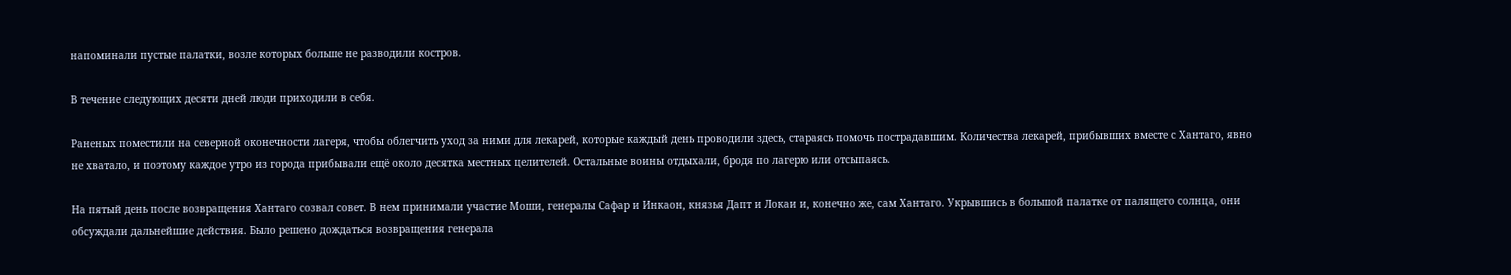напоминали пустые палатки, возле которых больше не разводили костров.

В течение следующих десяти дней люди приходили в себя.

Раненых поместили на северной оконечности лагеря, чтобы облегчить уход за ними для лекарей, которые каждый день проводили здесь, стараясь помочь пострадавшим. Количества лекарей, прибывших вместе с Хантаго, явно не хватало, и поэтому каждое утро из города прибывали ещё около десятка местных целителей. Остальные воины отдыхали, бродя по лагерю или отсыпаясь.

На пятый день после возвращения Хантаго созвал совет. В нем принимали участие Моши, генералы Сафар и Инкаон, князья Дапт и Локаи и, конечно же, сам Хантаго. Укрывшись в большой палатке от палящего солнца, они обсуждали дальнейшие действия. Было решено дождаться возвращения генерала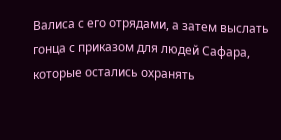Валиса с его отрядами, а затем выслать гонца с приказом для людей Сафара, которые остались охранять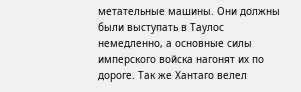метательные машины. Они должны были выступать в Таулос немедленно, а основные силы имперского войска нагонят их по дороге. Так же Хантаго велел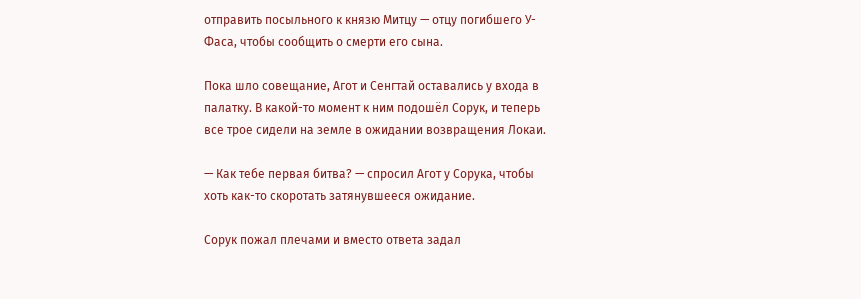отправить посыльного к князю Митцу — отцу погибшего У-Фаса, чтобы сообщить о смерти его сына.

Пока шло совещание, Агот и Сенгтай оставались у входа в палатку. В какой-то момент к ним подошёл Сорук, и теперь все трое сидели на земле в ожидании возвращения Локаи.

— Как тебе первая битва? — спросил Агот у Сорука, чтобы хоть как-то скоротать затянувшееся ожидание.

Сорук пожал плечами и вместо ответа задал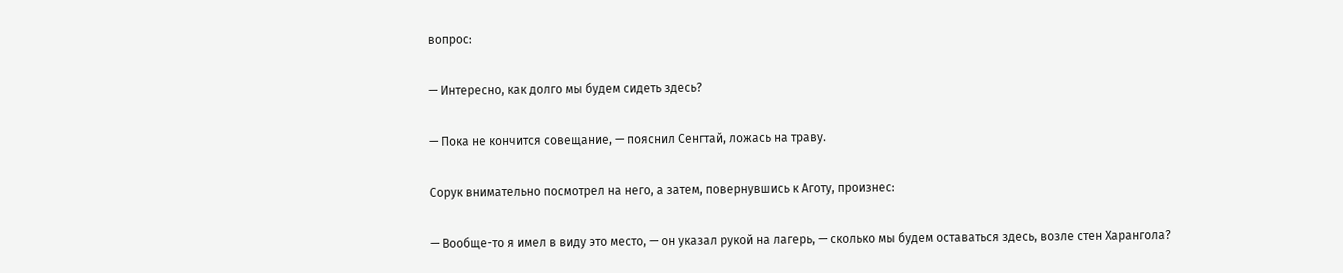вопрос:

— Интересно, как долго мы будем сидеть здесь?

— Пока не кончится совещание, — пояснил Сенгтай, ложась на траву.

Сорук внимательно посмотрел на него, а затем, повернувшись к Аготу, произнес:

— Вообще-то я имел в виду это место, — он указал рукой на лагерь, — сколько мы будем оставаться здесь, возле стен Харангола?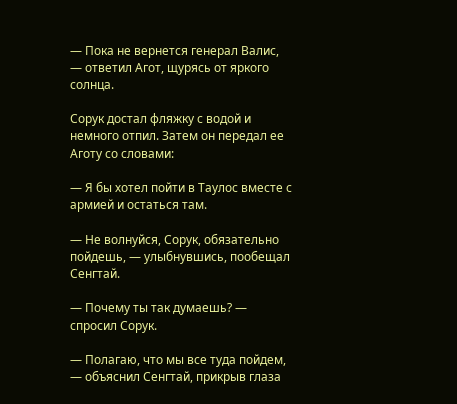— Пока не вернется генерал Валис, — ответил Агот, щурясь от яркого солнца.

Сорук достал фляжку с водой и немного отпил. Затем он передал ее Аготу со словами:

— Я бы хотел пойти в Таулос вместе с армией и остаться там.

— Не волнуйся, Сорук, обязательно пойдешь, — улыбнувшись, пообещал Сенгтай.

— Почему ты так думаешь? — спросил Сорук.

— Полагаю, что мы все туда пойдем, — объяснил Сенгтай, прикрыв глаза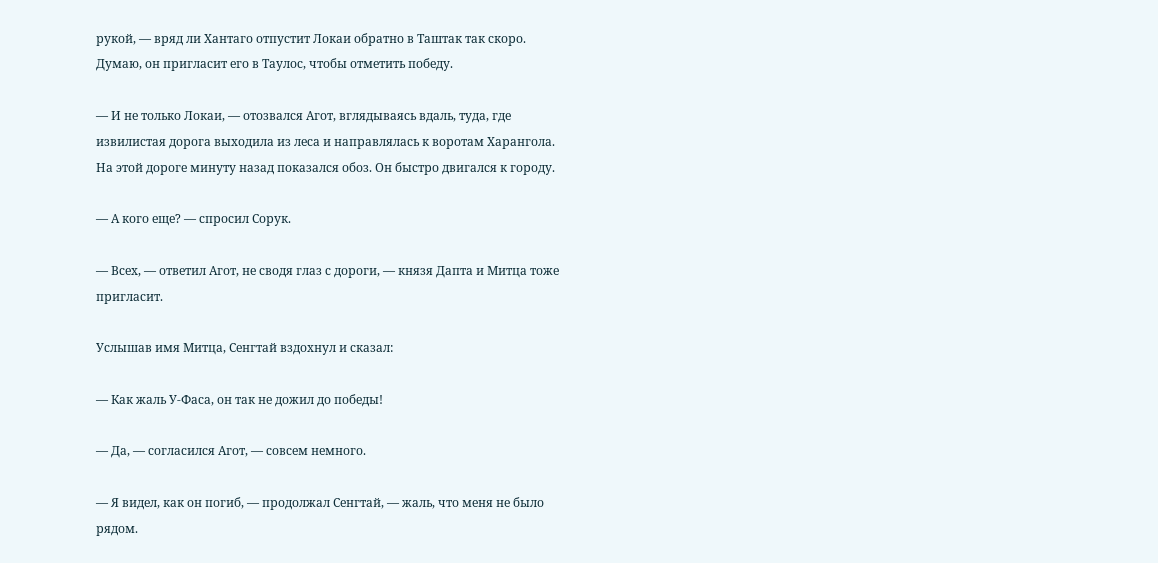рукой, — вряд ли Хантаго отпустит Локаи обратно в Таштак так скоро. Думаю, он пригласит его в Таулос, чтобы отметить победу.

— И не только Локаи, — отозвался Агот, вглядываясь вдаль, туда, где извилистая дорога выходила из леса и направлялась к воротам Харангола. На этой дороге минуту назад показался обоз. Он быстро двигался к городу.

— А кого еще? — спросил Сорук.

— Всех, — ответил Агот, не сводя глаз с дороги, — князя Дапта и Митца тоже пригласит.

Услышав имя Митца, Сенгтай вздохнул и сказал:

— Как жаль У-Фаса, он так не дожил до победы!

— Да, — согласился Агот, — совсем немного.

— Я видел, как он погиб, — продолжал Сенгтай, — жаль, что меня не было рядом.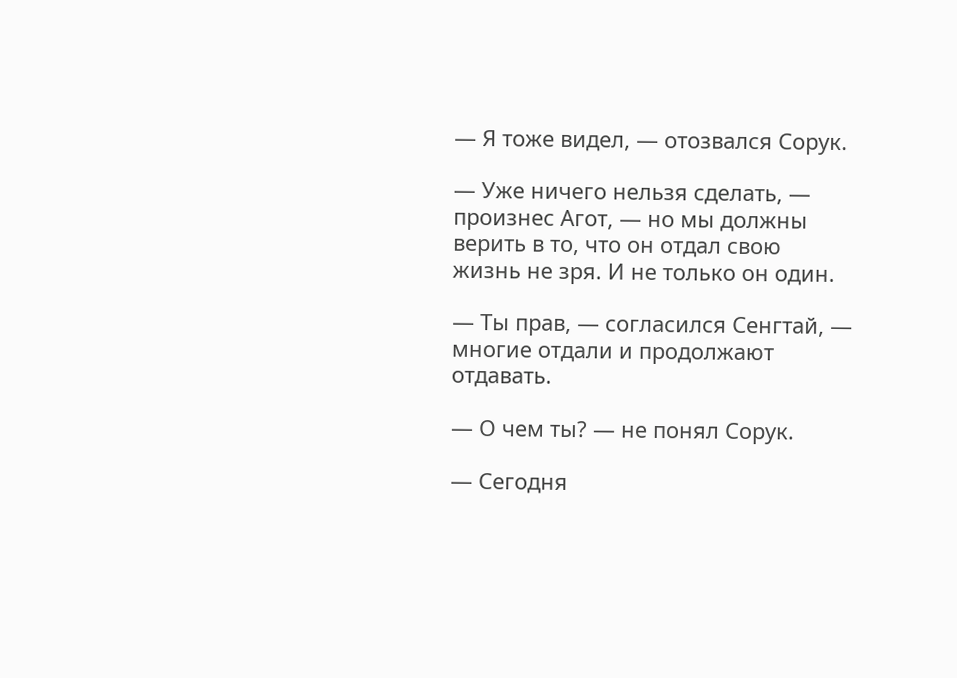— Я тоже видел, — отозвался Сорук.

— Уже ничего нельзя сделать, — произнес Агот, — но мы должны верить в то, что он отдал свою жизнь не зря. И не только он один.

— Ты прав, — согласился Сенгтай, — многие отдали и продолжают отдавать.

— О чем ты? — не понял Сорук.

— Сегодня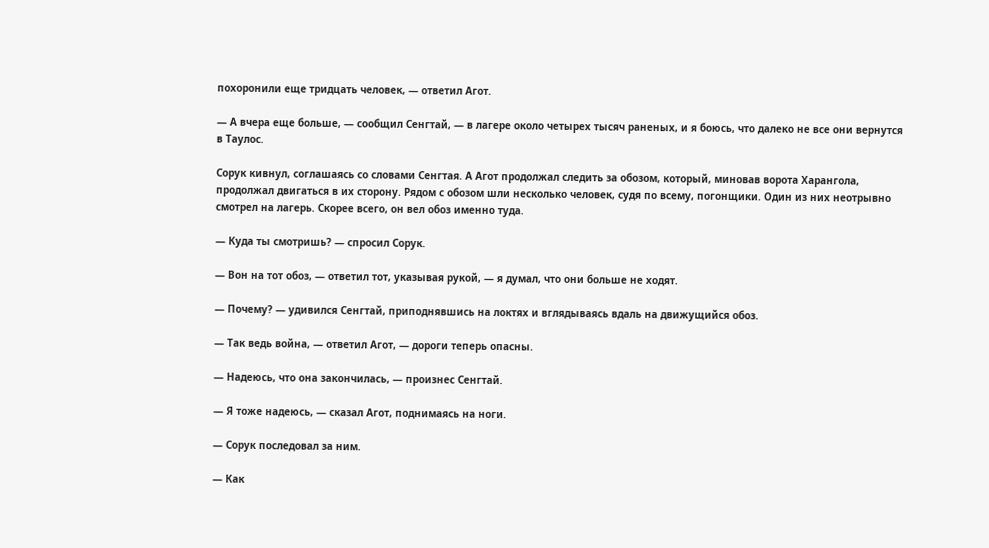похоронили еще тридцать человек, — ответил Агот.

— А вчера еще больше, — сообщил Сенгтай, — в лагере около четырех тысяч раненых, и я боюсь, что далеко не все они вернутся в Таулос.

Сорук кивнул, соглашаясь со словами Сенгтая. А Агот продолжал следить за обозом, который, миновав ворота Харангола, продолжал двигаться в их сторону. Рядом с обозом шли несколько человек, судя по всему, погонщики. Один из них неотрывно смотрел на лагерь. Скорее всего, он вел обоз именно туда.

— Куда ты смотришь? — спросил Сорук.

— Вон на тот обоз, — ответил тот, указывая рукой, — я думал, что они больше не ходят.

— Почему? — удивился Сенгтай, приподнявшись на локтях и вглядываясь вдаль на движущийся обоз.

— Так ведь война, — ответил Агот, — дороги теперь опасны.

— Надеюсь, что она закончилась, — произнес Сенгтай.

— Я тоже надеюсь, — сказал Агот, поднимаясь на ноги.

— Сорук последовал за ним.

— Как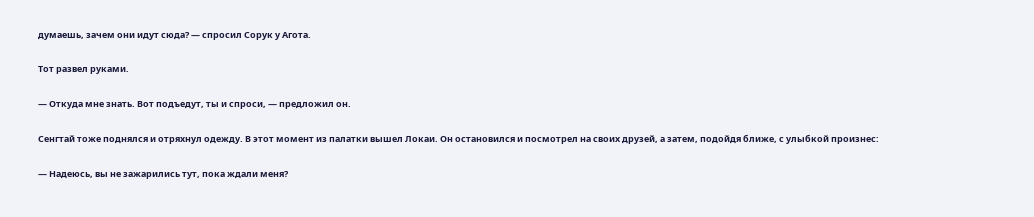думаешь, зачем они идут сюда? — спросил Сорук у Агота.

Тот развел руками.

— Откуда мне знать. Вот подъедут, ты и спроси, — предложил он.

Сенгтай тоже поднялся и отряхнул одежду. В этот момент из палатки вышел Локаи. Он остановился и посмотрел на своих друзей, а затем, подойдя ближе, с улыбкой произнес:

— Надеюсь, вы не зажарились тут, пока ждали меня?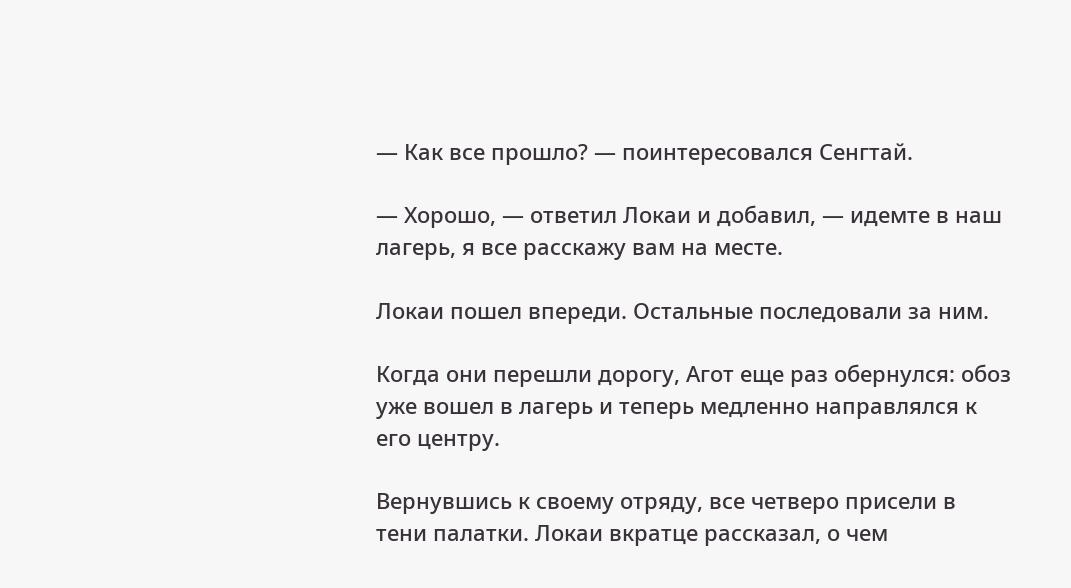— Как все прошло? — поинтересовался Сенгтай.

— Хорошо, — ответил Локаи и добавил, — идемте в наш лагерь, я все расскажу вам на месте.

Локаи пошел впереди. Остальные последовали за ним.

Когда они перешли дорогу, Агот еще раз обернулся: обоз уже вошел в лагерь и теперь медленно направлялся к его центру.

Вернувшись к своему отряду, все четверо присели в тени палатки. Локаи вкратце рассказал, о чем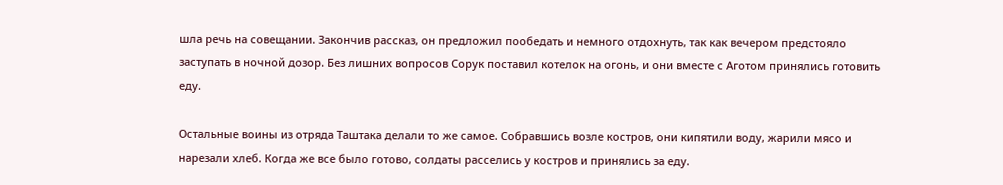шла речь на совещании. Закончив рассказ, он предложил пообедать и немного отдохнуть, так как вечером предстояло заступать в ночной дозор. Без лишних вопросов Сорук поставил котелок на огонь, и они вместе с Аготом принялись готовить еду.

Остальные воины из отряда Таштака делали то же самое. Собравшись возле костров, они кипятили воду, жарили мясо и нарезали хлеб. Когда же все было готово, солдаты расселись у костров и принялись за еду.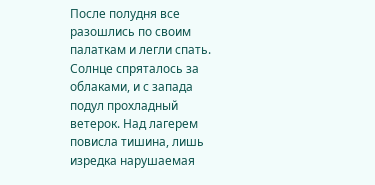После полудня все разошлись по своим палаткам и легли спать. Солнце спряталось за облаками, и с запада подул прохладный ветерок. Над лагерем повисла тишина, лишь изредка нарушаемая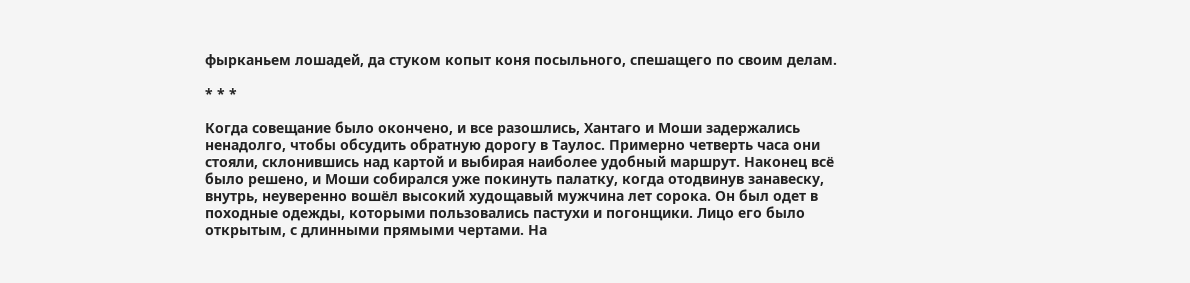фырканьем лошадей, да стуком копыт коня посыльного, спешащего по своим делам.

* * *

Когда совещание было окончено, и все разошлись, Хантаго и Моши задержались ненадолго, чтобы обсудить обратную дорогу в Таулос. Примерно четверть часа они стояли, склонившись над картой и выбирая наиболее удобный маршрут. Наконец всё было решено, и Моши собирался уже покинуть палатку, когда отодвинув занавеску, внутрь, неуверенно вошёл высокий худощавый мужчина лет сорока. Он был одет в походные одежды, которыми пользовались пастухи и погонщики. Лицо его было открытым, с длинными прямыми чертами. На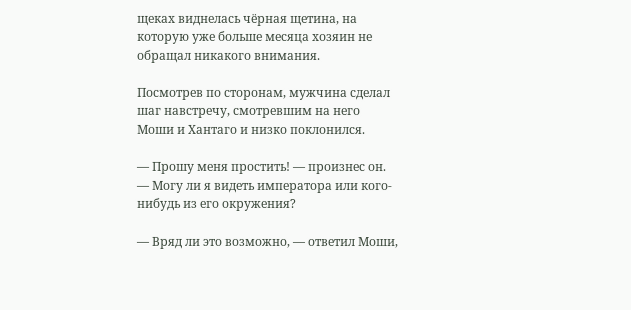щеках виднелась чёрная щетина, на которую уже больше месяца хозяин не обращал никакого внимания.

Посмотрев по сторонам, мужчина сделал шаг навстречу, смотревшим на него Моши и Хантаго и низко поклонился.

— Прошу меня простить! — произнес он. — Могу ли я видеть императора или кого-нибудь из его окружения?

— Вряд ли это возможно, — ответил Моши,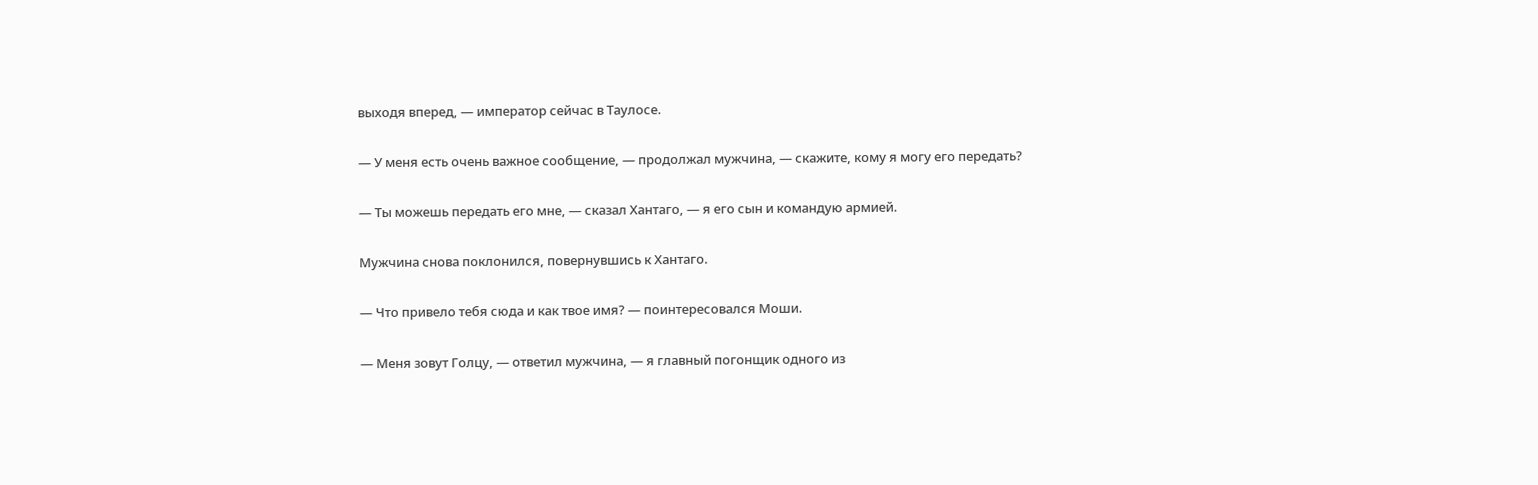выходя вперед, — император сейчас в Таулосе.

— У меня есть очень важное сообщение, — продолжал мужчина, — скажите, кому я могу его передать?

— Ты можешь передать его мне, — сказал Хантаго, — я его сын и командую армией.

Мужчина снова поклонился, повернувшись к Хантаго.

— Что привело тебя сюда и как твое имя? — поинтересовался Моши.

— Меня зовут Голцу, — ответил мужчина, — я главный погонщик одного из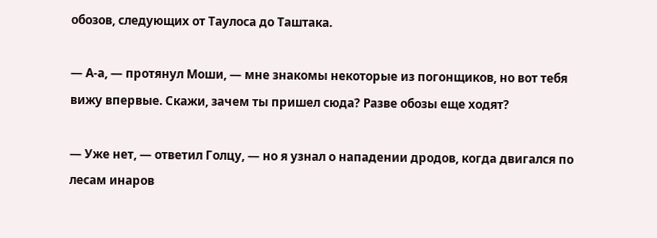обозов, следующих от Таулоса до Таштака.

— А-а, — протянул Моши, — мне знакомы некоторые из погонщиков, но вот тебя вижу впервые. Скажи, зачем ты пришел сюда? Разве обозы еще ходят?

— Уже нет, — ответил Голцу, — но я узнал о нападении дродов, когда двигался по лесам инаров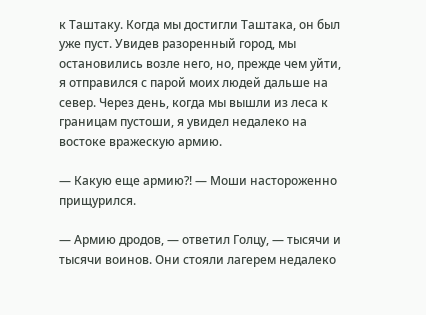к Таштаку. Когда мы достигли Таштака, он был уже пуст. Увидев разоренный город, мы остановились возле него, но, прежде чем уйти, я отправился с парой моих людей дальше на север. Через день, когда мы вышли из леса к границам пустоши, я увидел недалеко на востоке вражескую армию.

— Какую еще армию?! — Моши настороженно прищурился.

— Армию дродов, — ответил Голцу, — тысячи и тысячи воинов. Они стояли лагерем недалеко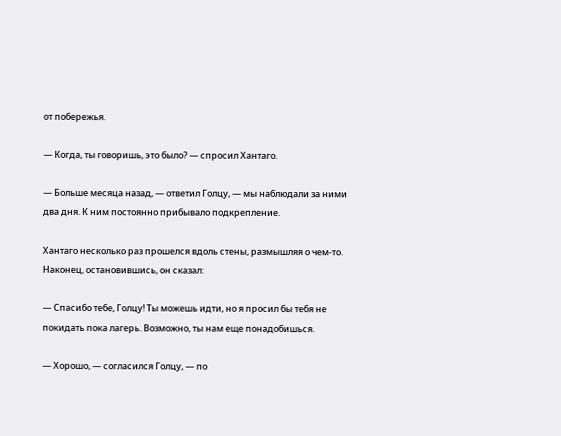от побережья.

— Когда, ты говоришь, это было? — спросил Хантаго.

— Больше месяца назад, — ответил Голцу, — мы наблюдали за ними два дня. К ним постоянно прибывало подкрепление.

Хантаго несколько раз прошелся вдоль стены, размышляя о чем-то. Наконец, остановившись, он сказал:

— Спасибо тебе, Голцу! Ты можешь идти, но я просил бы тебя не покидать пока лагерь. Возможно, ты нам еще понадобишься.

— Хорошо, — согласился Голцу, — по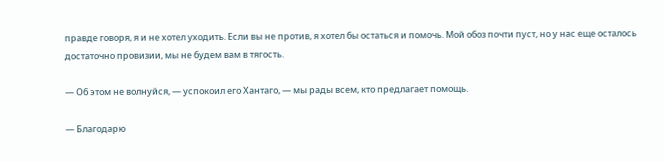правде говоря, я и не хотел уходить. Если вы не против, я хотел бы остаться и помочь. Мой обоз почти пуст, но у нас еще осталось достаточно провизии, мы не будем вам в тягость.

— Об этом не волнуйся, — успокоил его Хантаго, — мы рады всем, кто предлагает помощь.

— Благодарю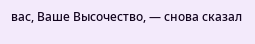вас, Ваше Высочество, — снова сказал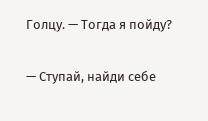Голцу. — Тогда я пойду?

— Ступай, найди себе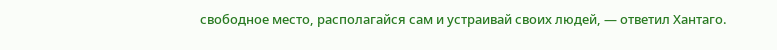свободное место, располагайся сам и устраивай своих людей, — ответил Хантаго.